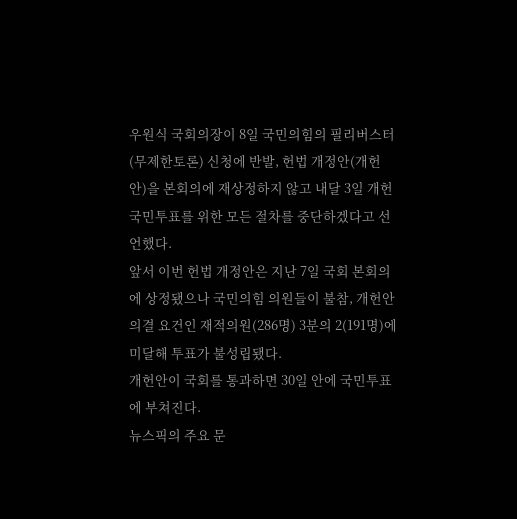우원식 국회의장이 8일 국민의힘의 필리버스터(무제한토론) 신청에 반발, 헌법 개정안(개헌안)을 본회의에 재상정하지 않고 내달 3일 개헌 국민투표를 위한 모든 절차를 중단하겠다고 선언했다.
앞서 이번 헌법 개정안은 지난 7일 국회 본회의에 상정됐으나 국민의힘 의원들이 불참, 개헌안 의결 요건인 재적의원(286명) 3분의 2(191명)에 미달해 투표가 불성립됐다.
개헌안이 국회를 통과하면 30일 안에 국민투표에 부쳐진다.
뉴스픽의 주요 문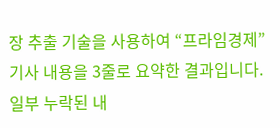장 추출 기술을 사용하여 “프라임경제” 기사 내용을 3줄로 요약한 결과입니다. 일부 누락된 내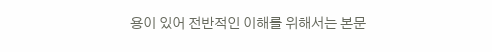용이 있어 전반적인 이해를 위해서는 본문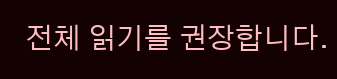전체 읽기를 권장합니다.